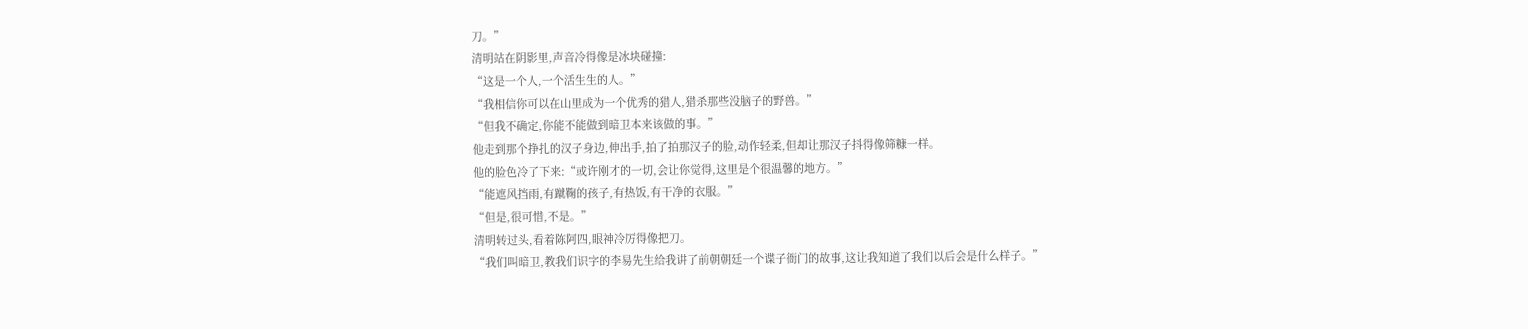刀。”
清明站在阴影里,声音冷得像是冰块碰撞:
“这是一个人,一个活生生的人。”
“我相信你可以在山里成为一个优秀的猎人,猎杀那些没脑子的野兽。”
“但我不确定,你能不能做到暗卫本来该做的事。”
他走到那个挣扎的汉子身边,伸出手,拍了拍那汉子的脸,动作轻柔,但却让那汉子抖得像筛糠一样。
他的脸色冷了下来:“或许刚才的一切,会让你觉得,这里是个很温馨的地方。”
“能遮风挡雨,有蹴鞠的孩子,有热饭,有干净的衣服。”
“但是,很可惜,不是。”
清明转过头,看着陈阿四,眼神冷厉得像把刀。
“我们叫暗卫,教我们识字的李易先生给我讲了前朝朝廷一个谍子衙门的故事,这让我知道了我们以后会是什么样子。”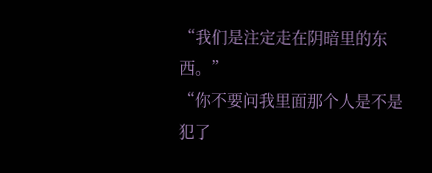“我们是注定走在阴暗里的东西。”
“你不要问我里面那个人是不是犯了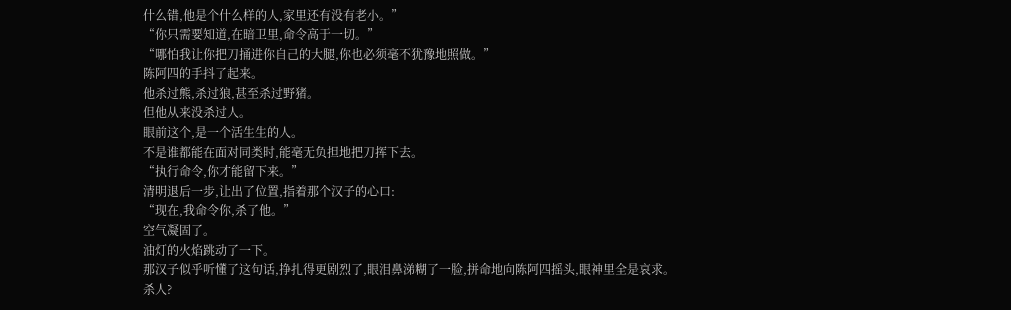什么错,他是个什么样的人,家里还有没有老小。”
“你只需要知道,在暗卫里,命令高于一切。”
“哪怕我让你把刀捅进你自己的大腿,你也必须毫不犹豫地照做。”
陈阿四的手抖了起来。
他杀过熊,杀过狼,甚至杀过野猪。
但他从来没杀过人。
眼前这个,是一个活生生的人。
不是谁都能在面对同类时,能毫无负担地把刀挥下去。
“执行命令,你才能留下来。”
清明退后一步,让出了位置,指着那个汉子的心口:
“现在,我命令你,杀了他。”
空气凝固了。
油灯的火焰跳动了一下。
那汉子似乎听懂了这句话,挣扎得更剧烈了,眼泪鼻涕糊了一脸,拼命地向陈阿四摇头,眼神里全是哀求。
杀人?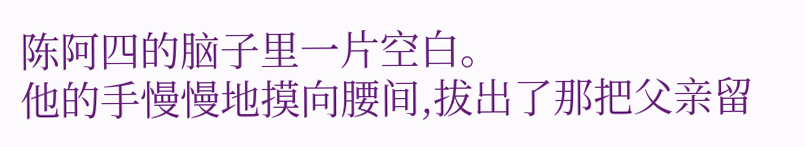陈阿四的脑子里一片空白。
他的手慢慢地摸向腰间,拔出了那把父亲留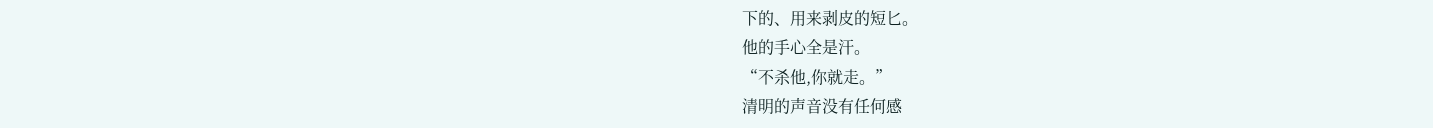下的、用来剥皮的短匕。
他的手心全是汗。
“不杀他,你就走。”
清明的声音没有任何感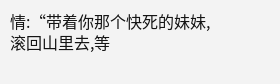情:“带着你那个快死的妹妹,滚回山里去,等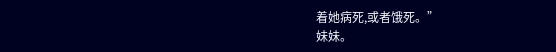着她病死,或者饿死。”
妹妹。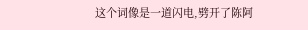这个词像是一道闪电,劈开了陈阿